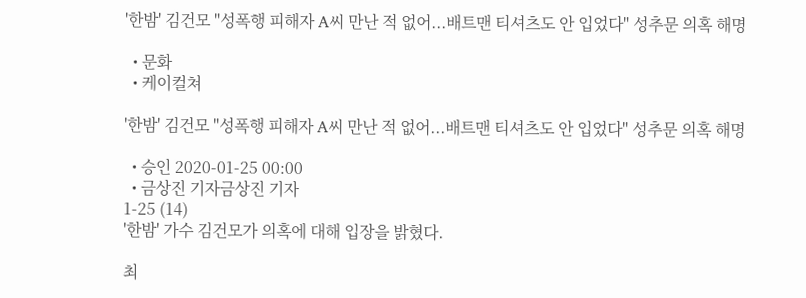'한밤' 김건모 "성폭행 피해자 A씨 만난 적 없어...배트맨 티셔츠도 안 입었다" 성추문 의혹 해명

  • 문화
  • 케이컬쳐

'한밤' 김건모 "성폭행 피해자 A씨 만난 적 없어...배트맨 티셔츠도 안 입었다" 성추문 의혹 해명

  • 승인 2020-01-25 00:00
  • 금상진 기자금상진 기자
1-25 (14)
'한밤' 가수 김건모가 의혹에 대해 입장을 밝혔다.

최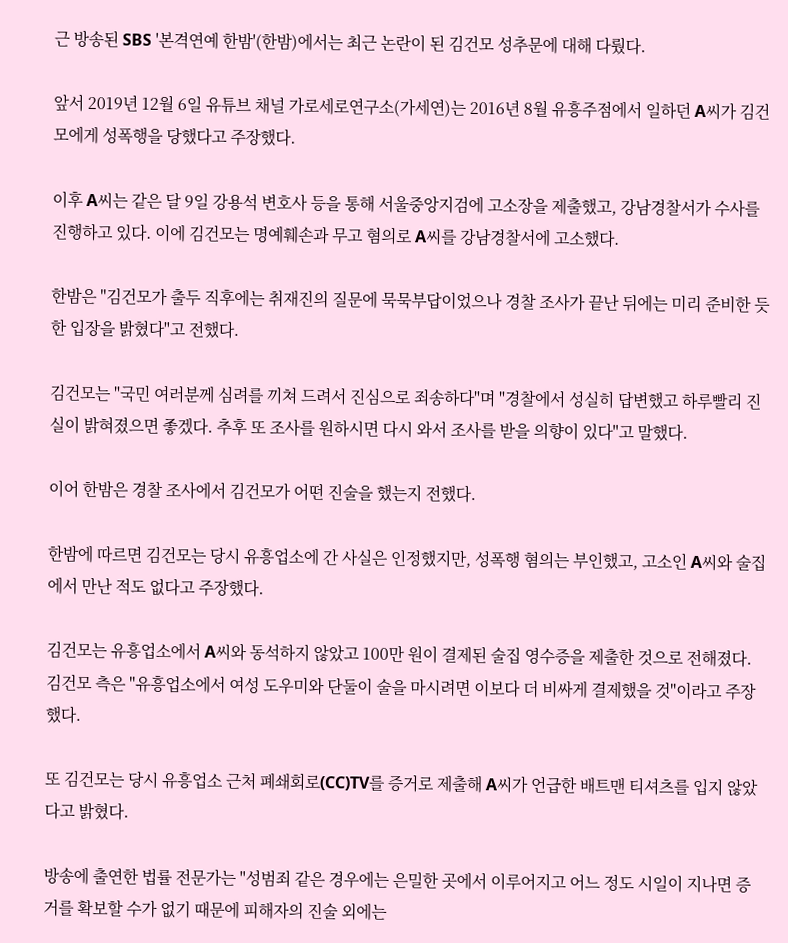근 방송된 SBS '본격연예 한밤'(한밤)에서는 최근 논란이 된 김건모 성추문에 대해 다뤘다.

앞서 2019년 12월 6일 유튜브 채널 가로세로연구소(가세연)는 2016년 8월 유흥주점에서 일하던 A씨가 김건모에게 성폭행을 당했다고 주장했다.

이후 A씨는 같은 달 9일 강용석 변호사 등을 통해 서울중앙지검에 고소장을 제출했고, 강남경찰서가 수사를 진행하고 있다. 이에 김건모는 명예훼손과 무고 혐의로 A씨를 강남경찰서에 고소했다.

한밤은 "김건모가 출두 직후에는 취재진의 질문에 묵묵부답이었으나 경찰 조사가 끝난 뒤에는 미리 준비한 듯한 입장을 밝혔다"고 전했다.

김건모는 "국민 여러분께 심려를 끼쳐 드려서 진심으로 죄송하다"며 "경찰에서 성실히 답변했고 하루빨리 진실이 밝혀졌으면 좋겠다. 추후 또 조사를 원하시면 다시 와서 조사를 받을 의향이 있다"고 말했다.

이어 한밤은 경찰 조사에서 김건모가 어떤 진술을 했는지 전했다.

한밤에 따르면 김건모는 당시 유흥업소에 간 사실은 인정했지만, 성폭행 혐의는 부인했고, 고소인 A씨와 술집에서 만난 적도 없다고 주장했다.

김건모는 유흥업소에서 A씨와 동석하지 않았고 100만 원이 결제된 술집 영수증을 제출한 것으로 전해졌다. 김건모 측은 "유흥업소에서 여성 도우미와 단둘이 술을 마시려면 이보다 더 비싸게 결제했을 것"이라고 주장했다.

또 김건모는 당시 유흥업소 근처 폐쇄회로(CC)TV를 증거로 제출해 A씨가 언급한 배트맨 티셔츠를 입지 않았다고 밝혔다.

방송에 출연한 법률 전문가는 "성범죄 같은 경우에는 은밀한 곳에서 이루어지고 어느 정도 시일이 지나면 증거를 확보할 수가 없기 때문에 피해자의 진술 외에는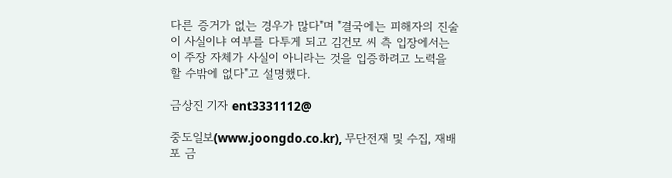다른 증거가 없는 경우가 많다"며 "결국에는 피해자의 진술이 사실이냐 여부를 다투게 되고 김건모 씨 측 입장에서는 이 주장 자체가 사실이 아니라는 것을 입증하려고 노력을 할 수밖에 없다"고 설명했다.

금상진 기자 ent3331112@

중도일보(www.joongdo.co.kr), 무단전재 및 수집, 재배포 금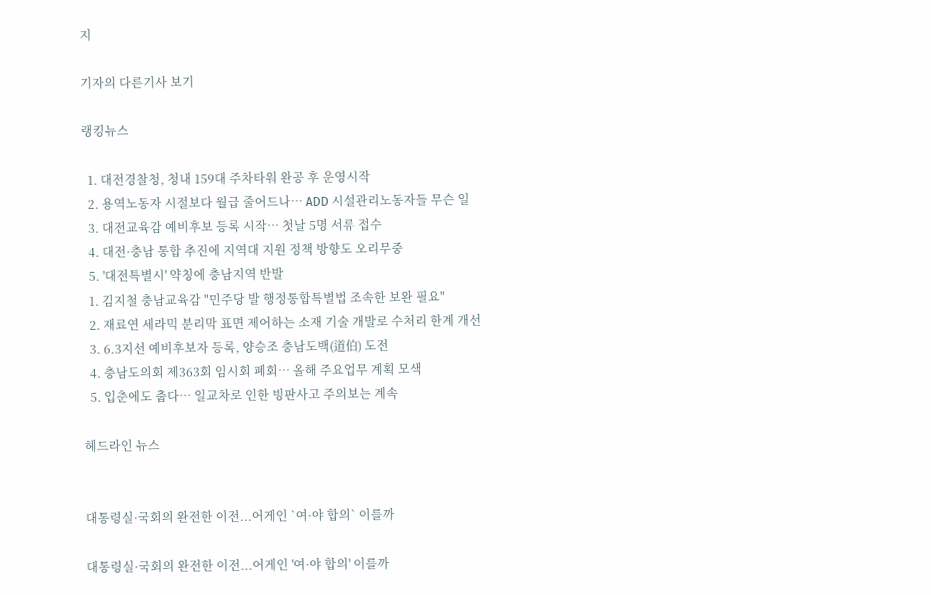지

기자의 다른기사 보기

랭킹뉴스

  1. 대전경찰청, 청내 159대 주차타워 완공 후 운영시작
  2. 용역노동자 시절보다 월급 줄어드나… ADD 시설관리노동자들 무슨 일
  3. 대전교육감 예비후보 등록 시작… 첫날 5명 서류 접수
  4. 대전·충남 통합 추진에 지역대 지원 정책 방향도 오리무중
  5. '대전특별시' 약칭에 충남지역 반발
  1. 김지철 충남교육감 "민주당 발 행정통합특별법 조속한 보완 필요"
  2. 재료연 세라믹 분리막 표면 제어하는 소재 기술 개발로 수처리 한계 개선
  3. 6.3지선 예비후보자 등록, 양승조 충남도백(道伯) 도전
  4. 충남도의회 제363회 임시회 폐회… 올해 주요업무 계획 모색
  5. 입춘에도 춥다… 일교차로 인한 빙판사고 주의보는 계속

헤드라인 뉴스


대통령실·국회의 완전한 이전...어게인 `여·야 합의` 이를까

대통령실·국회의 완전한 이전...어게인 '여·야 합의' 이를까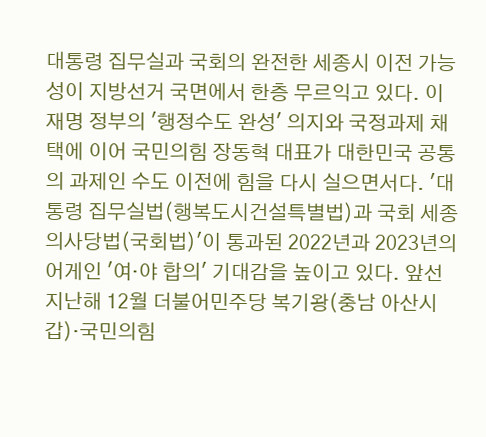대통령 집무실과 국회의 완전한 세종시 이전 가능성이 지방선거 국면에서 한층 무르익고 있다. 이재명 정부의 '행정수도 완성' 의지와 국정과제 채택에 이어 국민의힘 장동혁 대표가 대한민국 공통의 과제인 수도 이전에 힘을 다시 실으면서다. '대통령 집무실법(행복도시건설특별법)과 국회 세종의사당법(국회법)'이 통과된 2022년과 2023년의 어게인 '여·야 합의' 기대감을 높이고 있다. 앞선 지난해 12월 더불어민주당 복기왕(충남 아산시갑)·국민의힘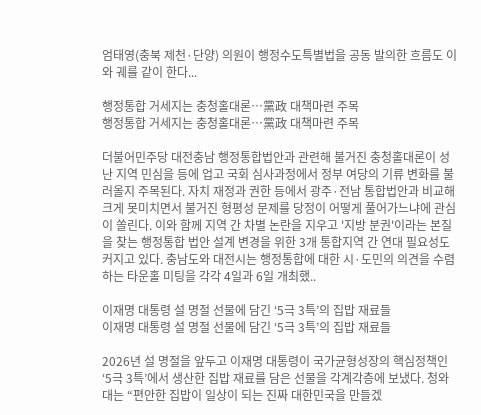엄태영(충북 제천·단양) 의원이 행정수도특별법을 공동 발의한 흐름도 이와 궤를 같이 한다...

행정통합 거세지는 충청홀대론…黨政 대책마련 주목
행정통합 거세지는 충청홀대론…黨政 대책마련 주목

더불어민주당 대전충남 행정통합법안과 관련해 불거진 충청홀대론이 성난 지역 민심을 등에 업고 국회 심사과정에서 정부 여당의 기류 변화를 불러올지 주목된다. 자치 재정과 권한 등에서 광주·전남 통합법안과 비교해 크게 못미치면서 불거진 형평성 문제를 당정이 어떻게 풀어가느냐에 관심이 쏠린다. 이와 함께 지역 간 차별 논란을 지우고 '지방 분권'이라는 본질을 찾는 행정통합 법안 설계 변경을 위한 3개 통합지역 간 연대 필요성도 커지고 있다. 충남도와 대전시는 행정통합에 대한 시·도민의 의견을 수렴하는 타운홀 미팅을 각각 4일과 6일 개최했..

이재명 대통령 설 명절 선물에 담긴 ‘5극 3특’의 집밥 재료들
이재명 대통령 설 명절 선물에 담긴 ‘5극 3특’의 집밥 재료들

2026년 설 명절을 앞두고 이재명 대통령이 국가균형성장의 핵심정책인 ‘5극 3특’에서 생산한 집밥 재료를 담은 선물을 각계각층에 보냈다. 청와대는 “편안한 집밥이 일상이 되는 진짜 대한민국을 만들겠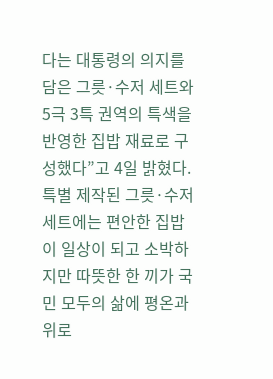다는 대통령의 의지를 담은 그릇·수저 세트와 5극 3특 권역의 특색을 반영한 집밥 재료로 구성했다”고 4일 밝혔다. 특별 제작된 그릇·수저 세트에는 편안한 집밥이 일상이 되고 소박하지만 따뜻한 한 끼가 국민 모두의 삶에 평온과 위로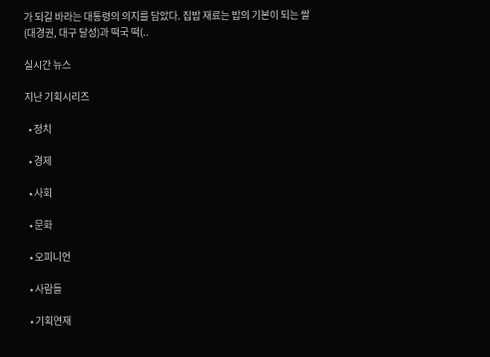가 되길 바라는 대통령의 의지를 담았다. 집밥 재료는 밥의 기본이 되는 쌀(대경권, 대구 달성)과 떡국 떡(..

실시간 뉴스

지난 기획시리즈

  • 정치

  • 경제

  • 사회

  • 문화

  • 오피니언

  • 사람들

  • 기획연재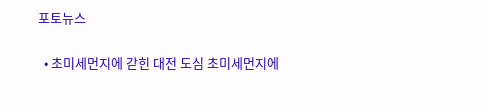포토뉴스

  • 초미세먼지에 갇힌 대전 도심 초미세먼지에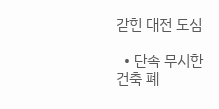갇힌 대전 도심

  • 단속 무시한 건축 폐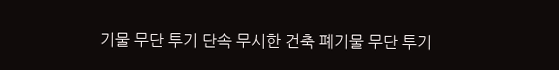기물 무단 투기 단속 무시한 건축 폐기물 무단 투기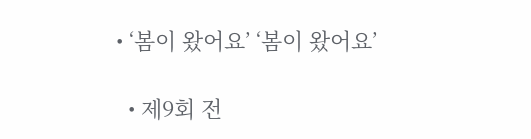• ‘봄이 왔어요’ ‘봄이 왔어요’

  • 제9회 전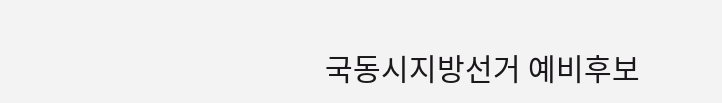국동시지방선거 예비후보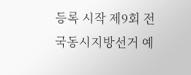등록 시작 제9회 전국동시지방선거 예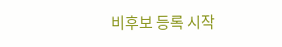비후보 등록 시작